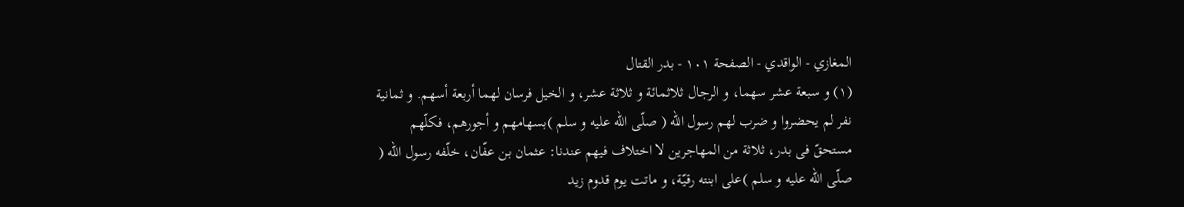المغازي - الواقدي - الصفحة ١٠١ - بدر القتال
(١) و سبعة عشر سهما، و الرجال ثلاثمائة و ثلاثة عشر، و الخيل فرسان لهما أربعة أسهم. و ثمانية نفر لم يحضروا و ضرب لهم رسول اللّه ( صلّى اللّه عليه و سلم )بسهامهم و أجورهم، فكلّهم مستحقّ فى بدر، ثلاثة من المهاجرين لا اختلاف فيهم عندنا: عثمان بن عفّان، خلّفه رسول اللّه ( صلّى اللّه عليه و سلم )على ابنته رقيّة، و ماتت يوم قدوم زيد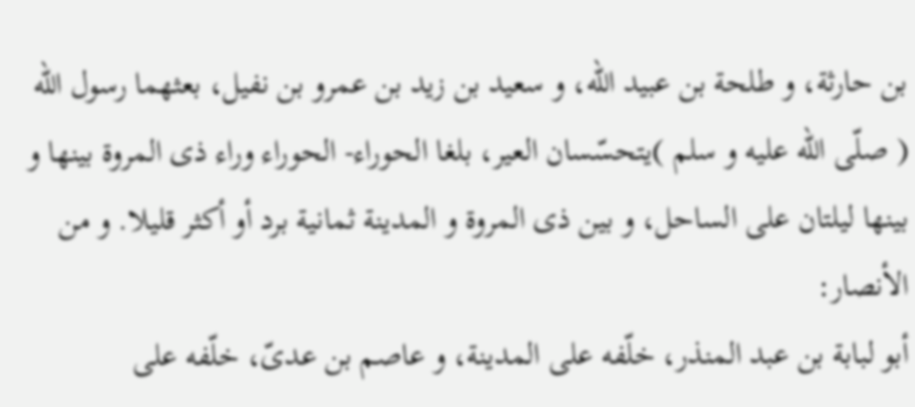بن حارثة، و طلحة بن عبيد اللّه، و سعيد بن زيد بن عمرو بن نفيل، بعثهما رسول اللّه ( صلّى اللّه عليه و سلم )يتحسّسان العير، بلغا الحوراء- الحوراء وراء ذى المروة بينها و بينها ليلتان على الساحل، و بين ذى المروة و المدينة ثمانية برد أو أكثر قليلا. و من الأنصار:
أبو لبابة بن عبد المنذر، خلّفه على المدينة، و عاصم بن عدىّ، خلّفه على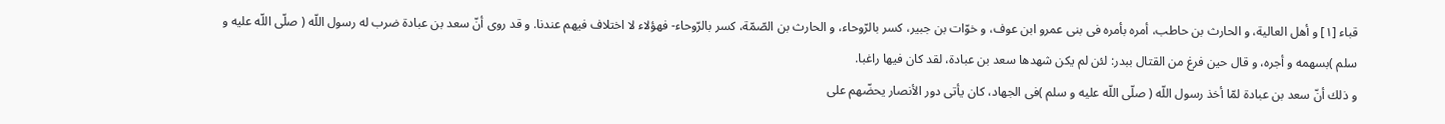قباء [١] و أهل العالية، و الحارث بن حاطب، أمره بأمره فى بنى عمرو ابن عوف، و خوّات بن جبير، كسر بالرّوحاء، و الحارث بن الصّمّة، كسر بالرّوحاء- فهؤلاء لا اختلاف فيهم عندنا. و قد روى أنّ سعد بن عبادة ضرب له رسول اللّه ( صلّى اللّه عليه و سلم )بسهمه و أجره، و قال حين فرغ من القتال ببدر: لئن لم يكن شهدها سعد بن عبادة، لقد كان فيها راغبا.
و ذلك أنّ سعد بن عبادة لمّا أخذ رسول اللّه ( صلّى اللّه عليه و سلم )فى الجهاد، كان يأتى دور الأنصار يحضّهم على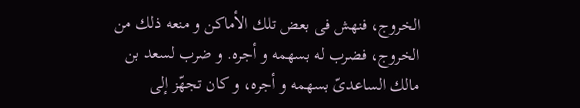الخروج، فنهش فى بعض تلك الأماكن و منعه ذلك من الخروج، فضرب له بسهمه و أجره. و ضرب لسعد بن مالك الساعدىّ بسهمه و أجره، و كان تجهّز إلى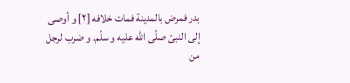بدر فمرض بالمدينة فمات خلافه [٢] و أوصى إلى النبىّ صلّى اللّه عليه و سلّم. و ضرب لرجل من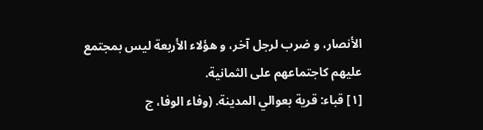الأنصار، و ضرب لرجل آخر، و هؤلاء الأربعة ليس بمجتمع عليهم كاجتماعهم على الثمانية.
[١] قباء: قرية بعوالي المدينة. (وفاء الوفا، ج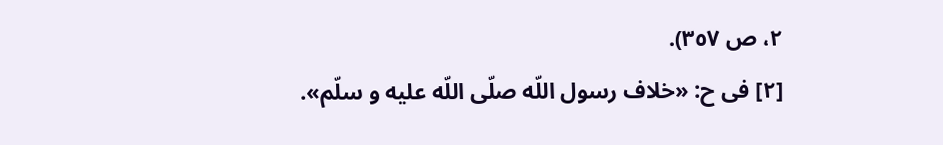٢، ص ٣٥٧).
[٢] فى ح: «خلاف رسول اللّه صلّى اللّه عليه و سلّم».